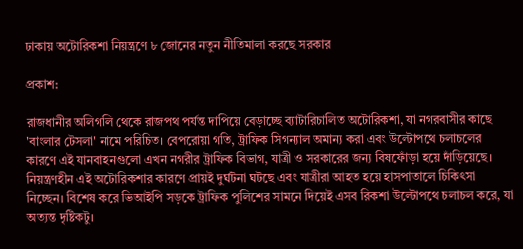ঢাকায় অটোরিকশা নিয়ন্ত্রণে ৮ জোনের নতুন নীতিমালা করছে সরকার

প্রকাশ:

রাজধানীর অলিগলি থেকে রাজপথ পর্যন্ত দাপিয়ে বেড়াচ্ছে ব্যাটারিচালিত অটোরিকশা, যা নগরবাসীর কাছে 'বাংলার টেসলা' নামে পরিচিত। বেপরোয়া গতি, ট্রাফিক সিগন্যাল অমান্য করা এবং উল্টোপথে চলাচলের কারণে এই যানবাহনগুলো এখন নগরীর ট্রাফিক বিভাগ, যাত্রী ও সরকারের জন্য বিষফোঁড়া হয়ে দাঁড়িয়েছে। নিয়ন্ত্রণহীন এই অটোরিকশার কারণে প্রায়ই দুর্ঘটনা ঘটছে এবং যাত্রীরা আহত হয়ে হাসপাতালে চিকিৎসা নিচ্ছেন। বিশেষ করে ভিআইপি সড়কে ট্রাফিক পুলিশের সামনে দিয়েই এসব রিকশা উল্টোপথে চলাচল করে, যা অত্যন্ত দৃষ্টিকটু।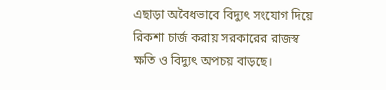এছাড়া অবৈধভাবে বিদ্যুৎ সংযোগ দিয়ে রিকশা চার্জ করায় সরকারের রাজস্ব ক্ষতি ও বিদ্যুৎ অপচয় বাড়ছে।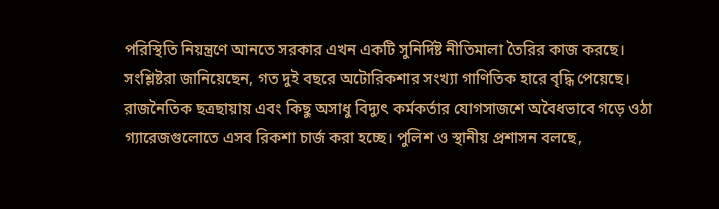পরিস্থিতি নিয়ন্ত্রণে আনতে সরকার এখন একটি সুনির্দিষ্ট নীতিমালা তৈরির কাজ করছে। সংশ্লিষ্টরা জানিয়েছেন, গত দুই বছরে অটোরিকশার সংখ্যা গাণিতিক হারে বৃদ্ধি পেয়েছে। রাজনৈতিক ছত্রছায়ায় এবং কিছু অসাধু বিদ্যুৎ কর্মকর্তার যোগসাজশে অবৈধভাবে গড়ে ওঠা গ্যারেজগুলোতে এসব রিকশা চার্জ করা হচ্ছে। পুলিশ ও স্থানীয় প্রশাসন বলছে,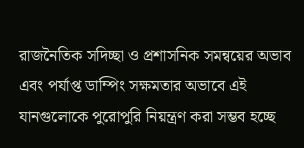রাজনৈতিক সদিচ্ছা ও প্রশাসনিক সমন্বয়ের অভাব এবং পর্যাপ্ত ডাম্পিং সক্ষমতার অভাবে এই যানগুলোকে পুরোপুরি নিয়ন্ত্রণ করা সম্ভব হচ্ছে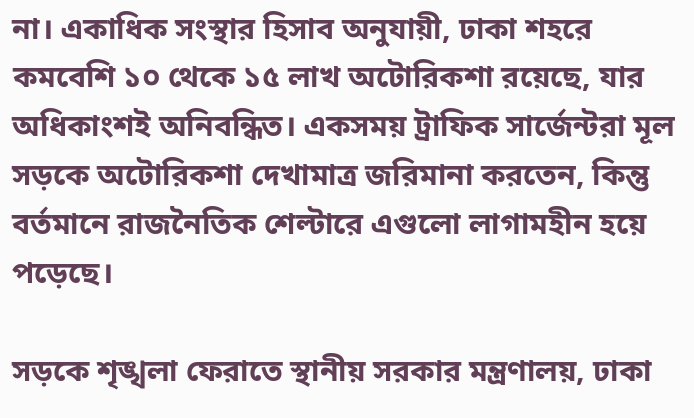না। একাধিক সংস্থার হিসাব অনুযায়ী, ঢাকা শহরে কমবেশি ১০ থেকে ১৫ লাখ অটোরিকশা রয়েছে, যার অধিকাংশই অনিবন্ধিত। একসময় ট্রাফিক সার্জেন্টরা মূল সড়কে অটোরিকশা দেখামাত্র জরিমানা করতেন, কিন্তু বর্তমানে রাজনৈতিক শেল্টারে এগুলো লাগামহীন হয়ে পড়েছে।

সড়কে শৃঙ্খলা ফেরাতে স্থানীয় সরকার মন্ত্রণালয়, ঢাকা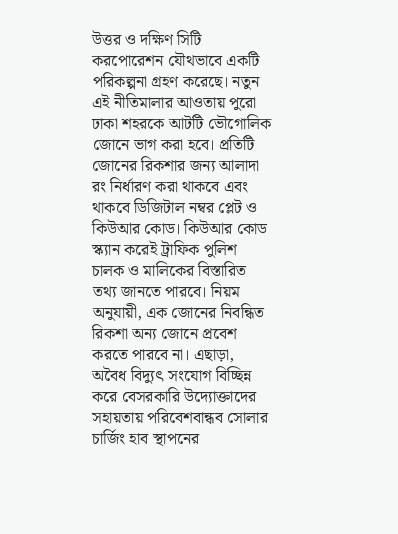উত্তর ও দক্ষিণ সিটি করপোরেশন যৌথভাবে একটি পরিকল্পনা গ্রহণ করেছে। নতুন এই নীতিমালার আওতায় পুরো ঢাকা শহরকে আটটি ভৌগোলিক জোনে ভাগ করা হবে। প্রতিটি জোনের রিকশার জন্য আলাদা রং নির্ধারণ করা থাকবে এবং থাকবে ডিজিটাল নম্বর প্লেট ও কিউআর কোড। কিউআর কোড স্ক্যান করেই ট্রাফিক পুলিশ চালক ও মালিকের বিস্তারিত তথ্য জানতে পারবে। নিয়ম অনুযায়ী, এক জোনের নিবন্ধিত রিকশা অন্য জোনে প্রবেশ করতে পারবে না। এছাড়া, অবৈধ বিদ্যুৎ সংযোগ বিচ্ছিন্ন করে বেসরকারি উদ্যোক্তাদের সহায়তায় পরিবেশবান্ধব সোলার চার্জিং হাব স্থাপনের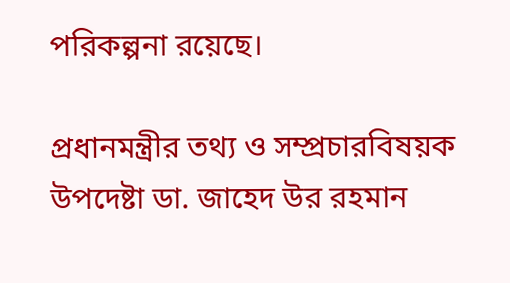পরিকল্পনা রয়েছে।

প্রধানমন্ত্রীর তথ্য ও সম্প্রচারবিষয়ক উপদেষ্টা ডা. জাহেদ উর রহমান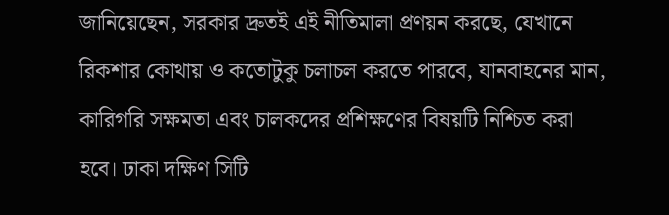জানিয়েছেন, সরকার দ্রুতই এই নীতিমালা প্রণয়ন করছে, যেখানে রিকশার কোথায় ও কতোটুকু চলাচল করতে পারবে, যানবাহনের মান, কারিগরি সক্ষমতা এবং চালকদের প্রশিক্ষণের বিষয়টি নিশ্চিত করা হবে। ঢাকা দক্ষিণ সিটি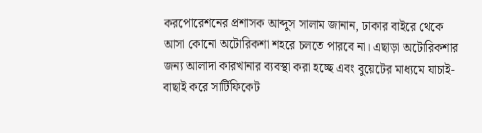করপোরেশনের প্রশাসক আব্দুস সালাম জানান, ঢাকার বাইরে থেকে আসা কোনো অটোরিকশা শহরে চলতে পারবে না। এছাড়া অটোরিকশার জন্য আলাদা কারখানার ব্যবস্থা করা হচ্ছে এবং বুয়েটের মাধ্যমে যাচাই-বাছাই করে সার্টিফিকেট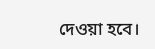দেওয়া হবে।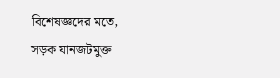বিশেষজ্ঞদের মতে, সড়ক যানজটমুক্ত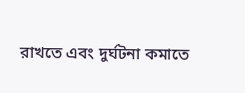রাখতে এবং দুর্ঘটনা কমাতে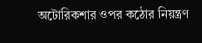অটোরিকশার ওপর কঠোর নিয়ন্ত্রণ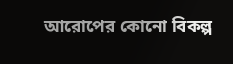আরোপের কোনো বিকল্প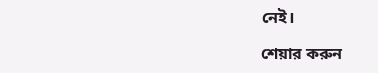নেই।

শেয়ার করুন